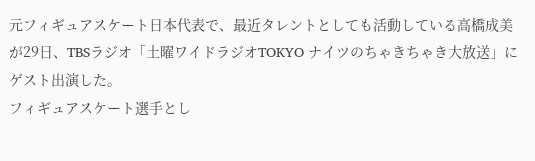元フィギュアスケート日本代表で、最近タレントとしても活動している高橋成美が29日、TBSラジオ「土曜ワイドラジオTOKYO ナイツのちゃきちゃき大放送」にゲスト出演した。
フィギュアスケート選手とし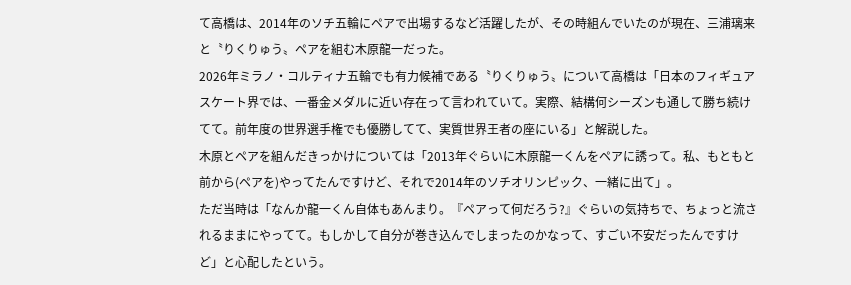て高橋は、2014年のソチ五輪にペアで出場するなど活躍したが、その時組んでいたのが現在、三浦璃来と〝りくりゅう〟ペアを組む木原龍一だった。
2026年ミラノ・コルティナ五輪でも有力候補である〝りくりゅう〟について高橋は「日本のフィギュアスケート界では、一番金メダルに近い存在って言われていて。実際、結構何シーズンも通して勝ち続けてて。前年度の世界選手権でも優勝してて、実質世界王者の座にいる」と解説した。
木原とペアを組んだきっかけについては「2013年ぐらいに木原龍一くんをペアに誘って。私、もともと前から(ペアを)やってたんですけど、それで2014年のソチオリンピック、一緒に出て」。
ただ当時は「なんか龍一くん自体もあんまり。『ペアって何だろう?』ぐらいの気持ちで、ちょっと流されるままにやってて。もしかして自分が巻き込んでしまったのかなって、すごい不安だったんですけど」と心配したという。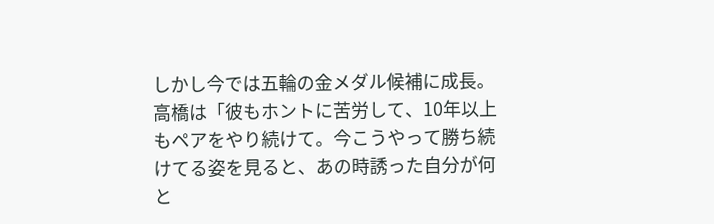しかし今では五輪の金メダル候補に成長。高橋は「彼もホントに苦労して、10年以上もペアをやり続けて。今こうやって勝ち続けてる姿を見ると、あの時誘った自分が何と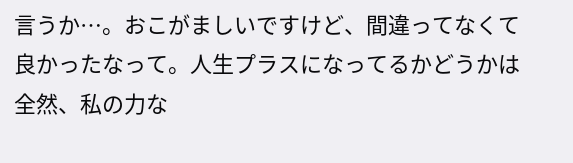言うか…。おこがましいですけど、間違ってなくて良かったなって。人生プラスになってるかどうかは全然、私の力な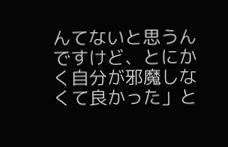んてないと思うんですけど、とにかく自分が邪魔しなくて良かった」と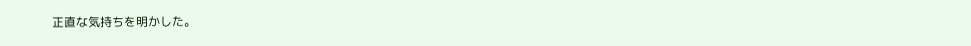正直な気持ちを明かした。